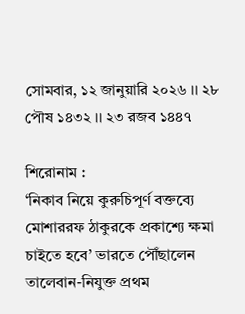সোমবার, ১২ জানুয়ারি ২০২৬ ।। ২৮ পৌষ ১৪৩২ ।। ২৩ রজব ১৪৪৭

শিরোনাম :
‘নিকাব নিয়ে কুরুচিপূর্ণ বক্তব্যে মোশাররফ ঠাকুরকে প্রকাশ্যে ক্ষমা চাইতে হবে’ ভারতে পৌঁছালেন তালেবান-নিযুক্ত প্রথম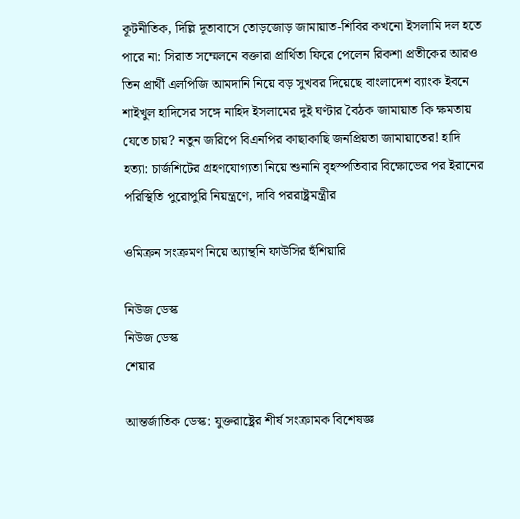কূটনীতিক, দিল্লি দূতাবাসে তোড়জোড় জামায়াত-শিবির কখনো ইসলামি দল হতে পারে না: সিরাত সম্মেলনে বক্তারা প্রার্থিতা ফিরে পেলেন রিকশা প্রতীকের আরও তিন প্রার্থী এলপিজি আমদানি নিয়ে বড় সুখবর দিয়েছে বাংলাদেশ ব্যাংক ইবনে শাইখুল হাদিসের সঙ্গে নাহিদ ইসলামের দুই ঘণ্টার বৈঠক জামায়াত কি ক্ষমতায় যেতে চায়? নতুন জরিপে বিএনপির কাছাকাছি জনপ্রিয়তা জামায়াতের! হাদি হত্যা: চার্জশিটের গ্রহণযোগ্যতা নিয়ে শুনানি বৃহস্পতিবার বিক্ষোভের পর ইরানের পরিস্থিতি পুরোপুরি নিয়ন্ত্রণে, দাবি পররাষ্ট্রমন্ত্রীর

ওমিক্রন সংক্রমণ নিয়ে অ্যান্থনি ফাউসির হুঁশিয়ারি

নিউজ ডেস্ক
নিউজ ডেস্ক
শেয়ার

আন্তর্জাতিক ডেস্ক: যুক্তরাষ্ট্রের শীর্ষ সংক্রামক বিশেষজ্ঞ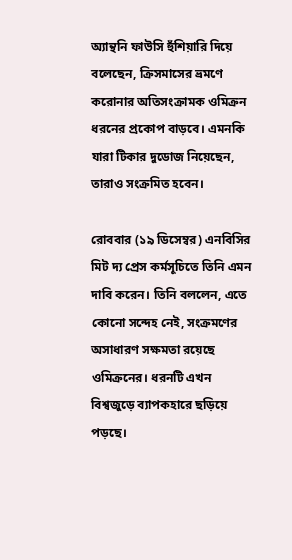অ্যান্থনি ফাউসি হুঁশিয়ারি দিয়ে বলেছেন, ক্রিসমাসের ভ্রমণে করোনার অতিসংক্রামক ওমিক্রন ধরনের প্রকোপ বাড়বে। এমনকি যারা টিকার দুডোজ নিয়েছেন, তারাও সংক্রমিত হবেন।

রোববার (১৯ ডিসেম্বর) এনবিসির মিট দ্য প্রেস কর্মসূচিতে তিনি এমন দাবি করেন। তিনি বললেন, এতে কোনো সন্দেহ নেই, সংক্রমণের অসাধারণ সক্ষমতা রয়েছে ওমিক্রনের। ধরনটি এখন বিশ্বজুড়ে ব্যাপকহারে ছড়িয়ে পড়ছে।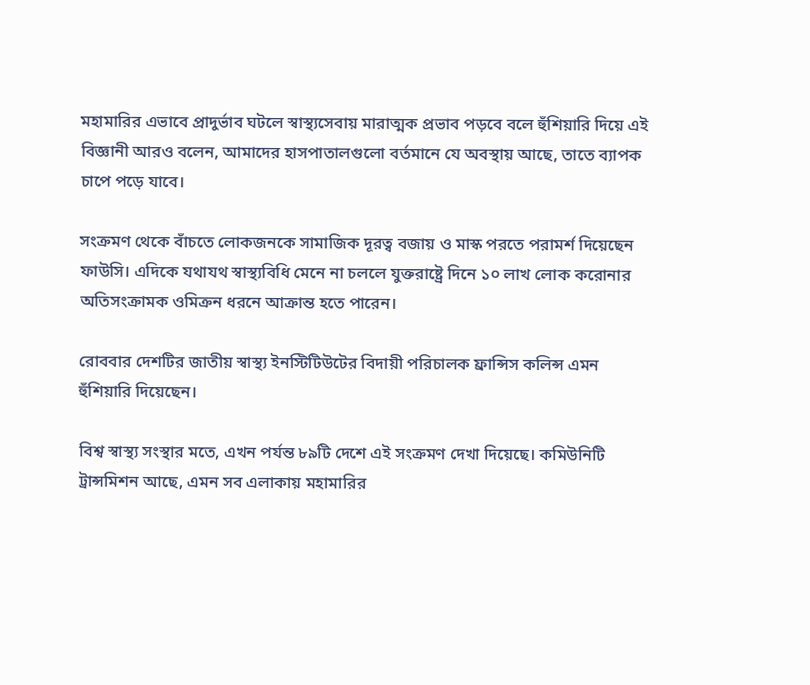মহামারির এভাবে প্রাদুর্ভাব ঘটলে স্বাস্থ্যসেবায় মারাত্মক প্রভাব পড়বে বলে হুঁশিয়ারি দিয়ে এই বিজ্ঞানী আরও বলেন, আমাদের হাসপাতালগুলো বর্তমানে যে অবস্থায় আছে, তাতে ব্যাপক চাপে পড়ে যাবে।

সংক্রমণ থেকে বাঁচতে লোকজনকে সামাজিক দূরত্ব বজায় ও মাস্ক পরতে পরামর্শ দিয়েছেন ফাউসি। এদিকে যথাযথ স্বাস্থ্যবিধি মেনে না চললে যুক্তরাষ্ট্রে দিনে ১০ লাখ লোক করোনার অতিসংক্রামক ওমিক্রন ধরনে আক্রান্ত হতে পারেন।

রোববার দেশটির জাতীয় স্বাস্থ্য ইনস্টিটিউটের বিদায়ী পরিচালক ফ্রান্সিস কলিন্স এমন হুঁশিয়ারি দিয়েছেন।

বিশ্ব স্বাস্থ্য সংস্থার মতে, এখন পর্যন্ত ৮৯টি দেশে এই সংক্রমণ দেখা দিয়েছে। কমিউনিটি ট্রান্সমিশন আছে, এমন সব এলাকায় মহামারির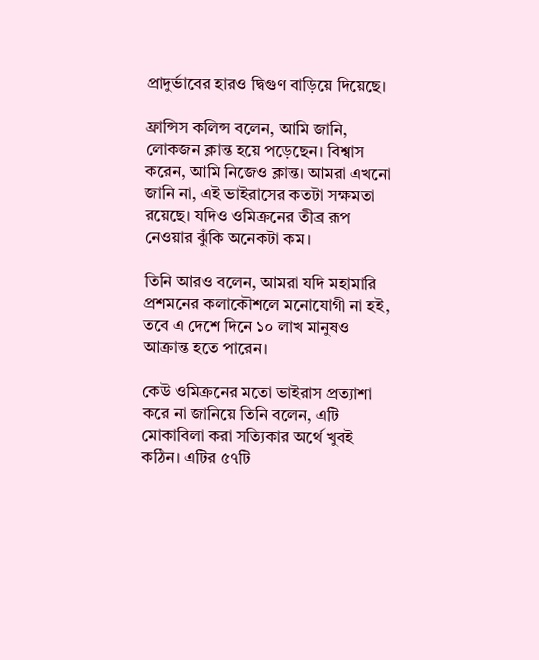প্রাদুর্ভাবের হারও দ্বিগুণ বাড়িয়ে দিয়েছে।

ফ্রান্সিস কলিন্স বলেন, আমি জানি, লোকজন ক্লান্ত হয়ে পড়েছেন। বিশ্বাস করেন, আমি নিজেও ক্লান্ত। আমরা এখনো জানি না, এই ভাইরাসের কতটা সক্ষমতা রয়েছে। যদিও ওমিক্রনের তীব্র রূপ নেওয়ার ঝুঁকি অনেকটা কম।

তিনি আরও বলেন, আমরা যদি মহামারি প্রশমনের কলাকৌশলে মনোযোগী না হই, তবে এ দেশে দিনে ১০ লাখ মানুষও আক্রান্ত হতে পারেন।

কেউ ওমিক্রনের মতো ভাইরাস প্রত্যাশা করে না জানিয়ে তিনি বলেন, এটি মোকাবিলা করা সত্যিকার অর্থে খুবই কঠিন। এটির ৫৭টি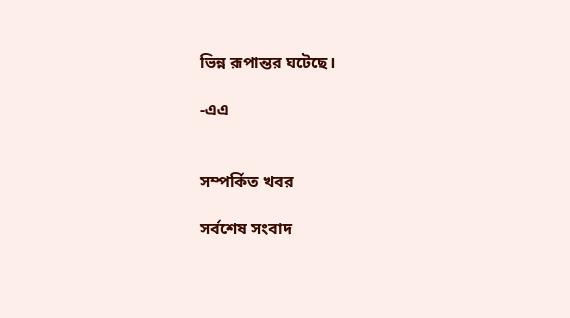ভিন্ন রূপান্তর ঘটেছে।

-এএ


সম্পর্কিত খবর

সর্বশেষ সংবাদ